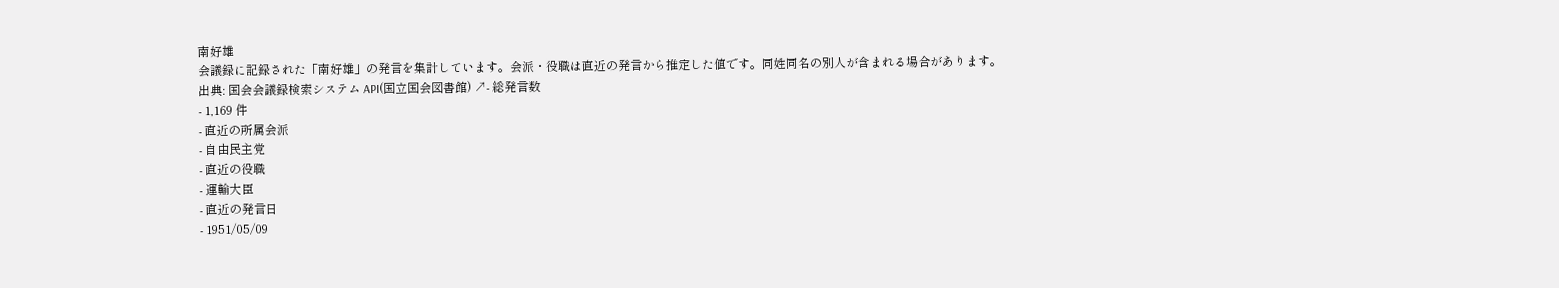南好雄
会議録に記録された「南好雄」の発言を集計しています。会派・役職は直近の発言から推定した値です。同姓同名の別人が含まれる場合があります。
出典: 国会会議録検索システム API(国立国会図書館) ↗- 総発言数
- 1,169 件
- 直近の所属会派
- 自由民主党
- 直近の役職
- 運輸大臣
- 直近の発言日
- 1951/05/09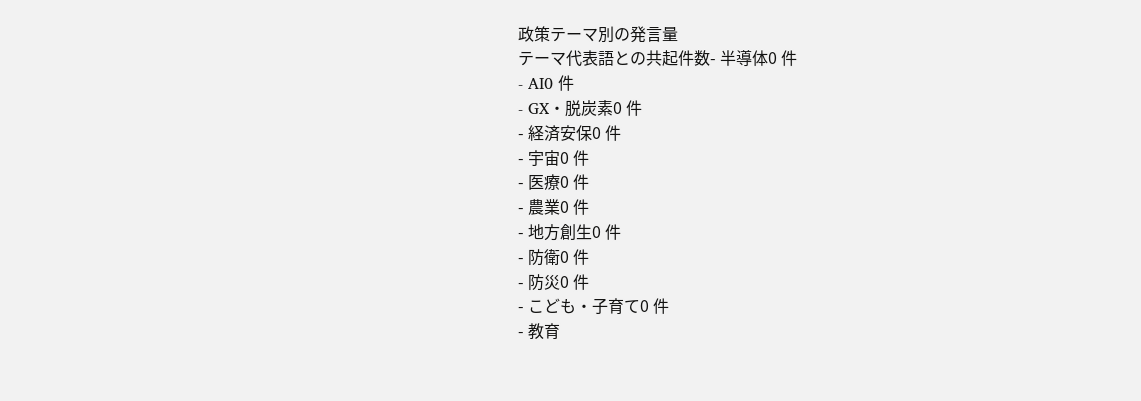政策テーマ別の発言量
テーマ代表語との共起件数- 半導体0 件
- AI0 件
- GX・脱炭素0 件
- 経済安保0 件
- 宇宙0 件
- 医療0 件
- 農業0 件
- 地方創生0 件
- 防衛0 件
- 防災0 件
- こども・子育て0 件
- 教育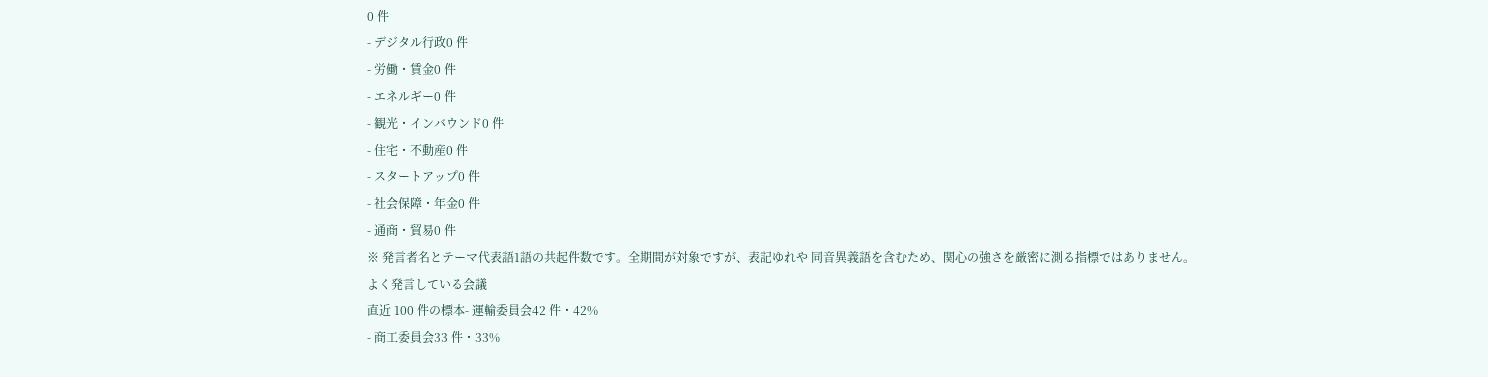0 件
- デジタル行政0 件
- 労働・賃金0 件
- エネルギー0 件
- 観光・インバウンド0 件
- 住宅・不動産0 件
- スタートアップ0 件
- 社会保障・年金0 件
- 通商・貿易0 件
※ 発言者名とテーマ代表語1語の共起件数です。全期間が対象ですが、表記ゆれや 同音異義語を含むため、関心の強さを厳密に測る指標ではありません。
よく発言している会議
直近 100 件の標本- 運輸委員会42 件・42%
- 商工委員会33 件・33%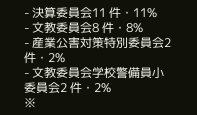- 決算委員会11 件・11%
- 文教委員会8 件・8%
- 産業公害対策特別委員会2 件・2%
- 文教委員会学校警備員小委員会2 件・2%
※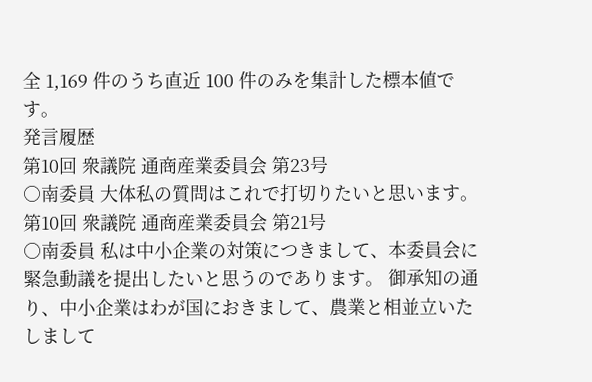全 1,169 件のうち直近 100 件のみを集計した標本値です。
発言履歴
第10回 衆議院 通商産業委員会 第23号
○南委員 大体私の質問はこれで打切りたいと思います。
第10回 衆議院 通商産業委員会 第21号
○南委員 私は中小企業の対策につきまして、本委員会に緊急動議を提出したいと思うのであります。 御承知の通り、中小企業はわが国におきまして、農業と相並立いたしまして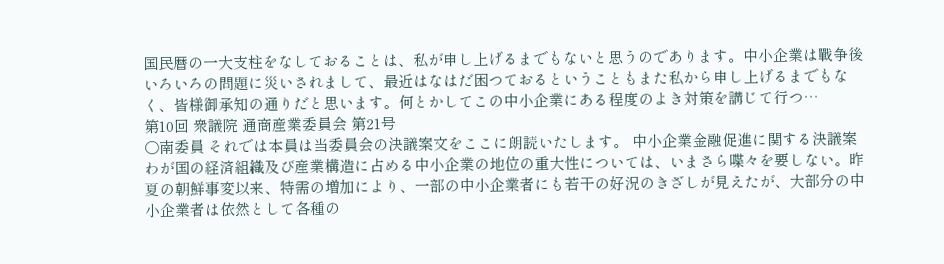国民暦の一大支柱をなしておることは、私が申し上げるまでもないと思うのであります。中小企業は戰争後いろいろの問題に災いされまして、最近はなはだ困つておるということもまた私から申し上げるまでもなく、皆様御承知の通りだと思います。何とかしてこの中小企業にある程度のよき対策を講じて行つ…
第10回 衆議院 通商産業委員会 第21号
○南委員 それでは本員は当委員会の決議案文をここに朗読いたします。 中小企業金融促進に関する決議案 わが国の経済組織及び産業構造に占める中小企業の地位の重大性については、いまさら喋々を要しない。昨夏の朝鮮事変以来、特需の増加により、一部の中小企業者にも若干の好況のきざしが見えたが、大部分の中小企業者は依然として各種の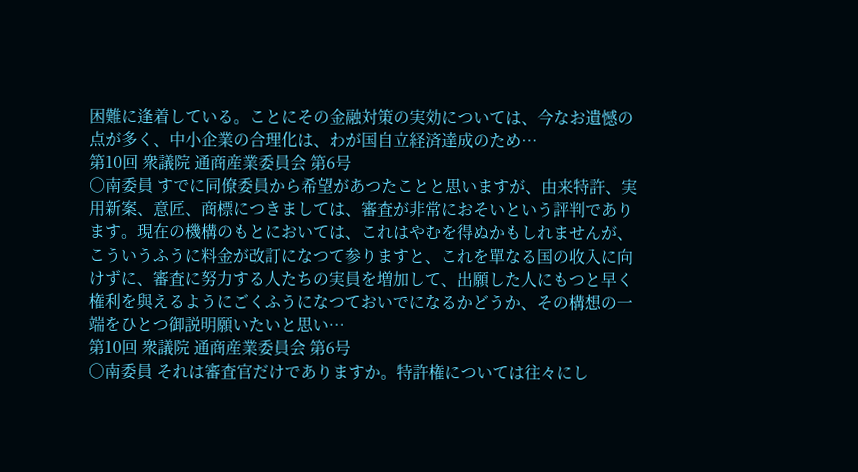困難に逢着している。ことにその金融対策の実効については、今なお遺憾の点が多く、中小企業の合理化は、わが国自立経済達成のため…
第10回 衆議院 通商産業委員会 第6号
○南委員 すでに同僚委員から希望があつたことと思いますが、由来特許、実用新案、意匠、商標につきましては、審査が非常におそいという評判であります。現在の機構のもとにおいては、これはやむを得ぬかもしれませんが、こういうふうに料金が改訂になつて参りますと、これを單なる国の收入に向けずに、審査に努力する人たちの実員を増加して、出願した人にもつと早く権利を與えるようにごくふうになつておいでになるかどうか、その構想の一端をひとつ御説明願いたいと思い…
第10回 衆議院 通商産業委員会 第6号
○南委員 それは審査官だけでありますか。特許権については往々にし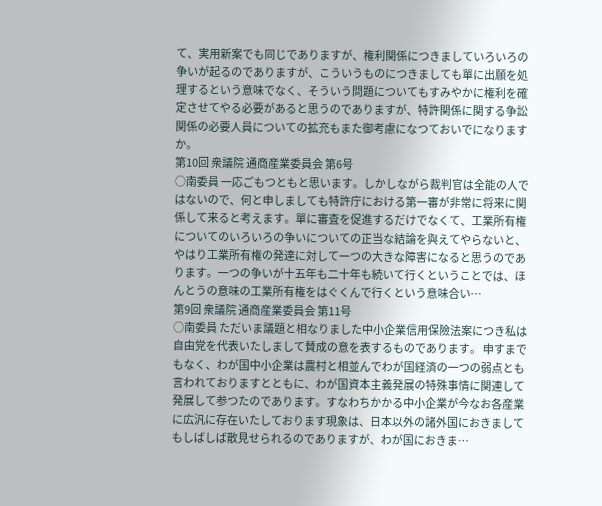て、実用新案でも同じでありますが、権利関係につきましていろいろの争いが起るのでありますが、こういうものにつきましても單に出願を処理するという意味でなく、そういう問題についてもすみやかに権利を確定させてやる必要があると思うのでありますが、特許関係に関する争訟関係の必要人員についての拡充もまた御考慮になつておいでになりますか。
第10回 衆議院 通商産業委員会 第6号
○南委員 一応ごもつともと思います。しかしながら裁判官は全能の人ではないので、何と申しましても特許庁における第一審が非常に将来に関係して来ると考えます。單に審査を促進するだけでなくて、工業所有権についてのいろいろの争いについての正当な結論を與えてやらないと、やはり工業所有権の発達に対して一つの大きな障害になると思うのであります。一つの争いが十五年も二十年も続いて行くということでは、ほんとうの意味の工業所有権をはぐくんで行くという意味合い…
第9回 衆議院 通商産業委員会 第11号
○南委員 ただいま議題と相なりました中小企業信用保險法案につき私は自由党を代表いたしまして賛成の意を表するものであります。 申すまでもなく、わが国中小企業は農村と相並んでわが国経済の一つの弱点とも言われておりますとともに、わが国資本主義発展の特殊事情に関連して発展して参つたのであります。すなわちかかる中小企業が今なお各産業に広汎に存在いたしております現象は、日本以外の諸外国におきましてもしばしば散見せられるのでありますが、わが国におきま…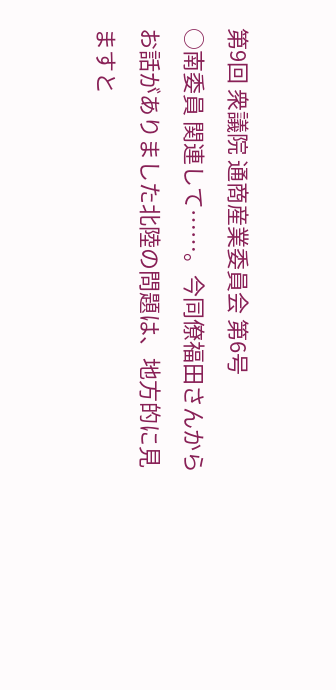第9回 衆議院 通商産業委員会 第6号
○南委員 関連して……。今同僚福田さんからお話がありました北陸の問題は、地方的に見ますと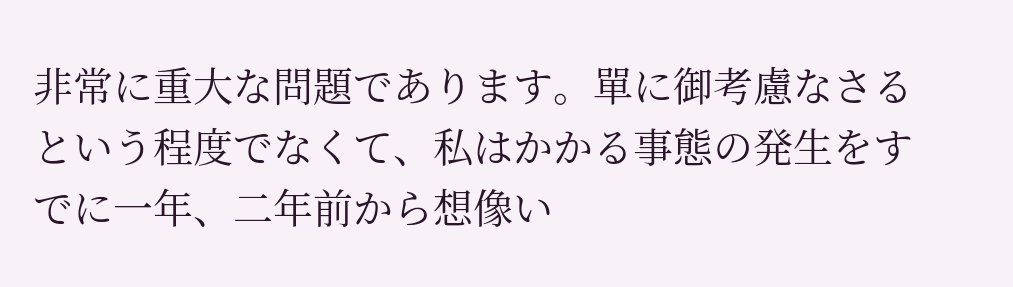非常に重大な問題であります。單に御考慮なさるという程度でなくて、私はかかる事態の発生をすでに一年、二年前から想像い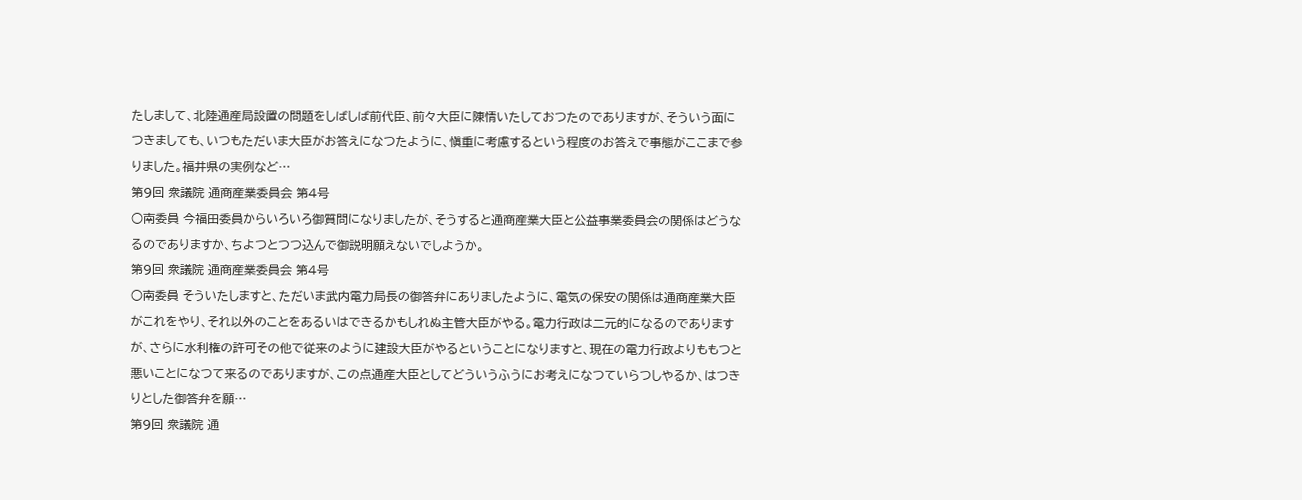たしまして、北陸通産局設置の問題をしばしば前代臣、前々大臣に陳情いたしておつたのでありますが、そういう面につきましても、いつもただいま大臣がお答えになつたように、愼重に考慮するという程度のお答えで事態がここまで参りました。福井県の実例など…
第9回 衆議院 通商産業委員会 第4号
○南委員 今福田委員からいろいろ御質問になりましたが、そうすると通商産業大臣と公益事業委員会の関係はどうなるのでありますか、ちよつとつつ込んで御説明願えないでしようか。
第9回 衆議院 通商産業委員会 第4号
○南委員 そういたしますと、ただいま武内電力局長の御答弁にありましたように、電気の保安の関係は通商産業大臣がこれをやり、それ以外のことをあるいはできるかもしれぬ主管大臣がやる。電力行政は二元的になるのでありますが、さらに水利権の許可その他で従来のように建設大臣がやるということになりますと、現在の電力行政よりももつと悪いことになつて来るのでありますが、この点通産大臣としてどういうふうにお考えになつていらつしやるか、はつきりとした御答弁を願…
第9回 衆議院 通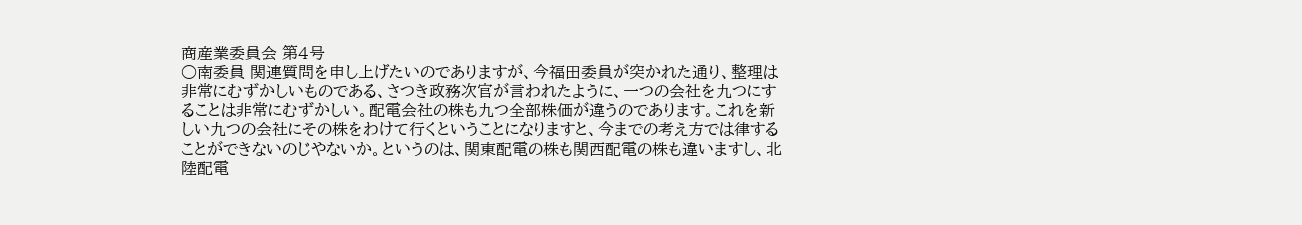商産業委員会 第4号
○南委員 関連質問を申し上げたいのでありますが、今福田委員が突かれた通り、整理は非常にむずかしいものである、さつき政務次官が言われたように、一つの会社を九つにすることは非常にむずかしい。配電会社の株も九つ全部株価が違うのであります。これを新しい九つの会社にその株をわけて行くということになりますと、今までの考え方では律することができないのじやないか。というのは、関東配電の株も関西配電の株も違いますし、北陸配電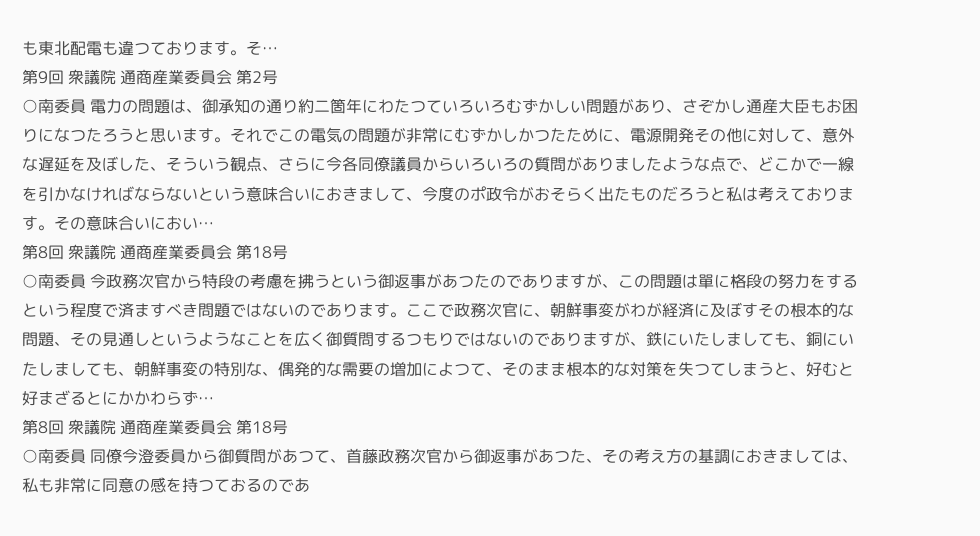も東北配電も違つております。そ…
第9回 衆議院 通商産業委員会 第2号
○南委員 電力の問題は、御承知の通り約二箇年にわたつていろいろむずかしい問題があり、さぞかし通産大臣もお困りになつたろうと思います。それでこの電気の問題が非常にむずかしかつたために、電源開発その他に対して、意外な遅延を及ぼした、そういう観点、さらに今各同僚議員からいろいろの質問がありましたような点で、どこかで一線を引かなければならないという意味合いにおきまして、今度のポ政令がおそらく出たものだろうと私は考えております。その意味合いにおい…
第8回 衆議院 通商産業委員会 第18号
○南委員 今政務次官から特段の考慮を拂うという御返事があつたのでありますが、この問題は單に格段の努力をするという程度で済ますべき問題ではないのであります。ここで政務次官に、朝鮮事変がわが経済に及ぼすその根本的な問題、その見通しというようなことを広く御質問するつもりではないのでありますが、鉄にいたしましても、銅にいたしましても、朝鮮事変の特別な、偶発的な需要の増加によつて、そのまま根本的な対策を失つてしまうと、好むと好まざるとにかかわらず…
第8回 衆議院 通商産業委員会 第18号
○南委員 同僚今澄委員から御質問があつて、首藤政務次官から御返事があつた、その考え方の基調におきましては、私も非常に同意の感を持つておるのであ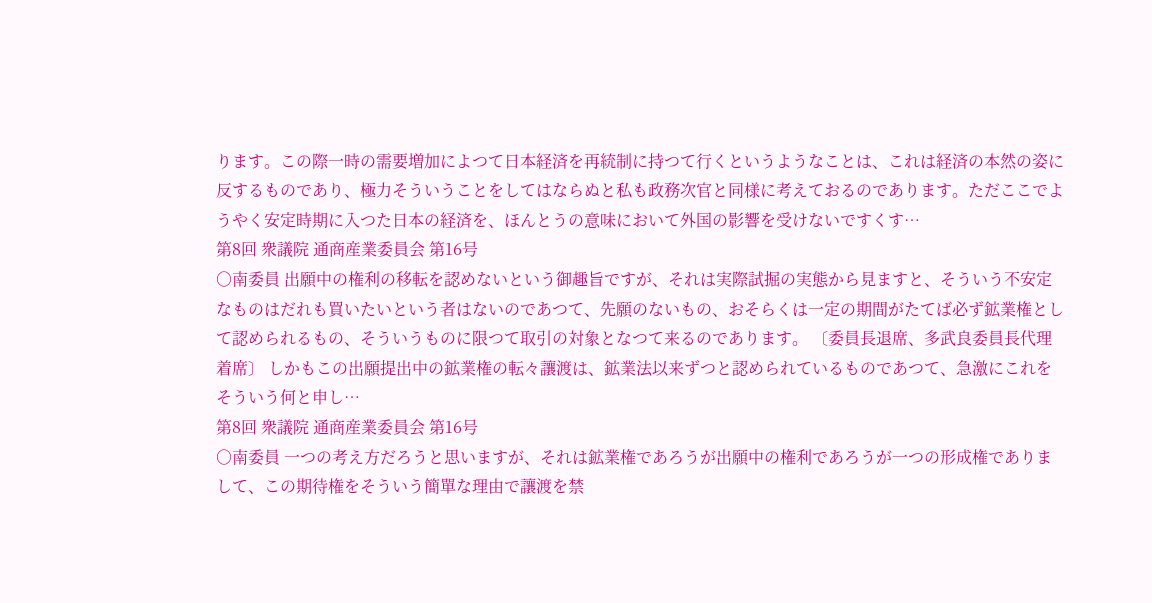ります。この際一時の需要増加によつて日本経済を再統制に持つて行くというようなことは、これは経済の本然の姿に反するものであり、極力そういうことをしてはならぬと私も政務次官と同様に考えておるのであります。ただここでようやく安定時期に入つた日本の経済を、ほんとうの意味において外国の影響を受けないですくす…
第8回 衆議院 通商産業委員会 第16号
○南委員 出願中の権利の移転を認めないという御趣旨ですが、それは実際試掘の実態から見ますと、そういう不安定なものはだれも買いたいという者はないのであつて、先願のないもの、おそらくは一定の期間がたてば必ず鉱業権として認められるもの、そういうものに限つて取引の対象となつて来るのであります。 〔委員長退席、多武良委員長代理着席〕 しかもこの出願提出中の鉱業権の転々讓渡は、鉱業法以来ずつと認められているものであつて、急激にこれをそういう何と申し…
第8回 衆議院 通商産業委員会 第16号
○南委員 一つの考え方だろうと思いますが、それは鉱業権であろうが出願中の権利であろうが一つの形成権でありまして、この期待権をそういう簡單な理由で讓渡を禁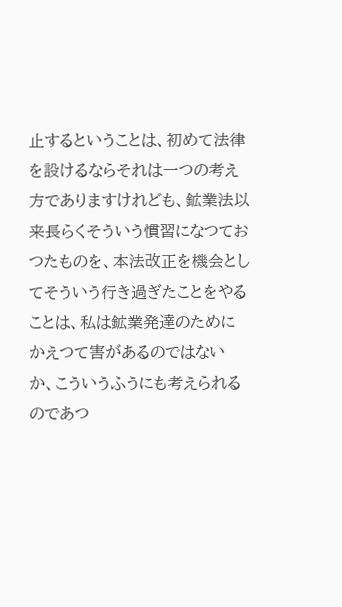止するということは、初めて法律を設けるならそれは一つの考え方でありますけれども、鉱業法以来長らくそういう慣習になつておつたものを、本法改正を機会としてそういう行き過ぎたことをやることは、私は鉱業発達のためにかえつて害があるのではないか、こういうふうにも考えられるのであつ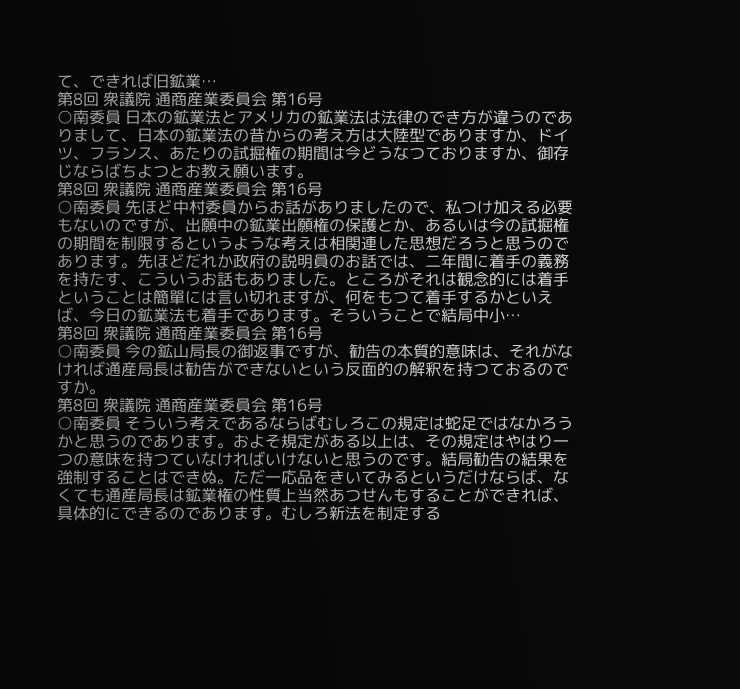て、できれば旧鉱業…
第8回 衆議院 通商産業委員会 第16号
○南委員 日本の鉱業法とアメリカの鉱業法は法律のでき方が違うのでありまして、日本の鉱業法の昔からの考え方は大陸型でありますか、ドイツ、フランス、あたりの試掘権の期間は今どうなつておりますか、御存じならばちよつとお教え願います。
第8回 衆議院 通商産業委員会 第16号
○南委員 先ほど中村委員からお話がありましたので、私つけ加える必要もないのですが、出願中の鉱業出願権の保護とか、あるいは今の試掘権の期間を制限するというような考えは相関連した思想だろうと思うのであります。先ほどだれか政府の説明員のお話では、二年間に着手の義務を持たす、こういうお話もありました。ところがそれは観念的には着手ということは簡單には言い切れますが、何をもつて着手するかといえば、今日の鉱業法も着手であります。そういうことで結局中小…
第8回 衆議院 通商産業委員会 第16号
○南委員 今の鉱山局長の御返事ですが、勧告の本質的意味は、それがなければ通産局長は勧告ができないという反面的の解釈を持つておるのですか。
第8回 衆議院 通商産業委員会 第16号
○南委員 そういう考えであるならばむしろこの規定は蛇足ではなかろうかと思うのであります。およそ規定がある以上は、その規定はやはり一つの意味を持つていなければいけないと思うのです。結局勧告の結果を強制することはできぬ。ただ一応品をきいてみるというだけならば、なくても通産局長は鉱業権の性質上当然あつせんもすることができれば、具体的にできるのであります。むしろ新法を制定する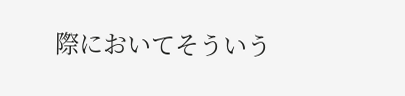際においてそういう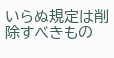いらぬ規定は削除すべきもの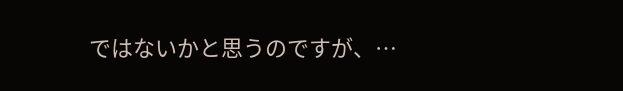ではないかと思うのですが、…